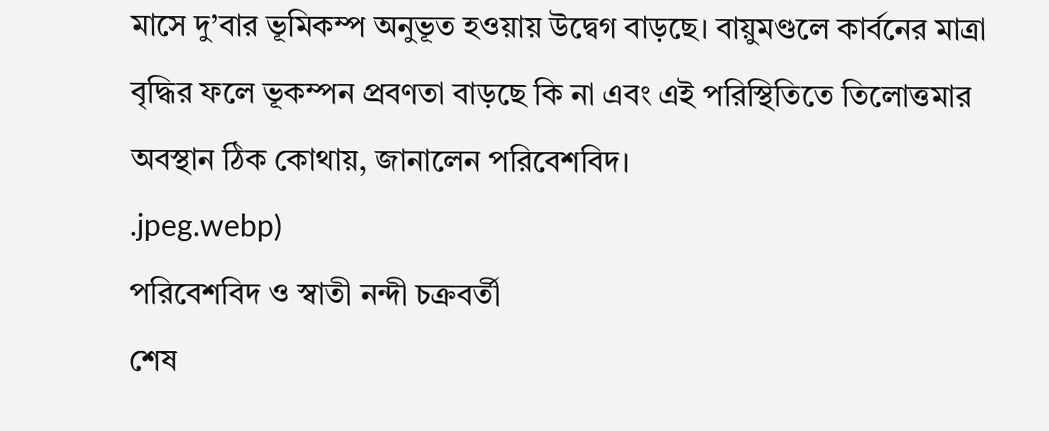মাসে দু’বার ভূমিকম্প অনুভূত হওয়ায় উদ্বেগ বাড়ছে। বায়ুমণ্ডলে কার্বনের মাত্রা বৃদ্ধির ফলে ভূকম্পন প্রবণতা বাড়ছে কি না এবং এই পরিস্থিতিতে তিলোত্তমার অবস্থান ঠিক কোথায়, জানালেন পরিবেশবিদ।
.jpeg.webp)
পরিবেশবিদ ও স্বাতী নন্দী চক্রবর্তী
শেষ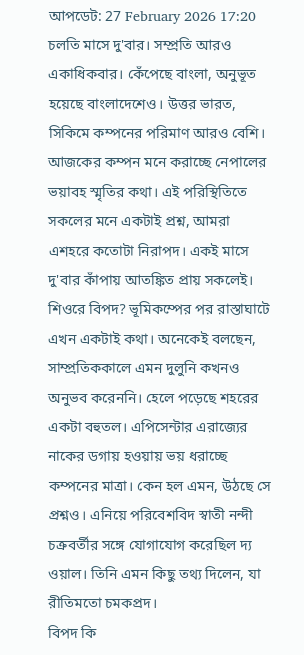আপডেট: 27 February 2026 17:20
চলতি মাসে দু'বার। সম্প্রতি আরও একাধিকবার। কেঁপেছে বাংলা, অনুভূত হয়েছে বাংলাদেশেও। উত্তর ভারত, সিকিমে কম্পনের পরিমাণ আরও বেশি। আজকের কম্পন মনে করাচ্ছে নেপালের ভয়াবহ স্মৃতির কথা। এই পরিস্থিতিতে সকলের মনে একটাই প্রশ্ন, আমরা এশহরে কতোটা নিরাপদ। একই মাসে দু'বার কাঁপায় আতঙ্কিত প্রায় সকলেই।
শিওরে বিপদ? ভূমিকম্পের পর রাস্তাঘাটে এখন একটাই কথা। অনেকেই বলছেন, সাম্প্রতিককালে এমন দুলুনি কখনও অনুভব করেননি। হেলে পড়েছে শহরের একটা বহুতল। এপিসেন্টার এরাজ্যের নাকের ডগায় হওয়ায় ভয় ধরাচ্ছে কম্পনের মাত্রা। কেন হল এমন, উঠছে সে প্রশ্নও। এনিয়ে পরিবেশবিদ স্বাতী নন্দী চক্রবর্তীর সঙ্গে যোগাযোগ করেছিল দ্য ওয়াল। তিনি এমন কিছু তথ্য দিলেন, যা রীতিমতো চমকপ্রদ।
বিপদ কি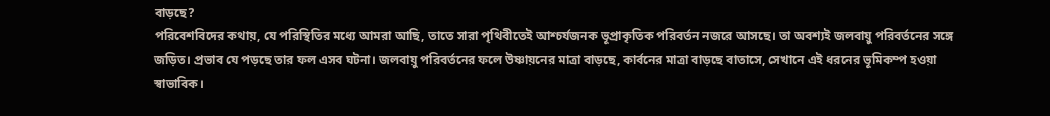বাড়ছে?
পরিবেশবিদের কথায়, যে পরিস্থিতির মধ্যে আমরা আছি, তাতে সারা পৃথিবীতেই আশ্চর্যজনক ভূপ্রাকৃতিক পরিবর্তন নজরে আসছে। তা অবশ্যই জলবায়ু পরিবর্তনের সঙ্গে জড়িত। প্রভাব যে পড়ছে তার ফল এসব ঘটনা। জলবায়ু পরিবর্তনের ফলে উষ্ণায়নের মাত্রা বাড়ছে, কার্বনের মাত্রা বাড়ছে বাতাসে, সেখানে এই ধরনের ভূমিকম্প হওয়া স্বাভাবিক।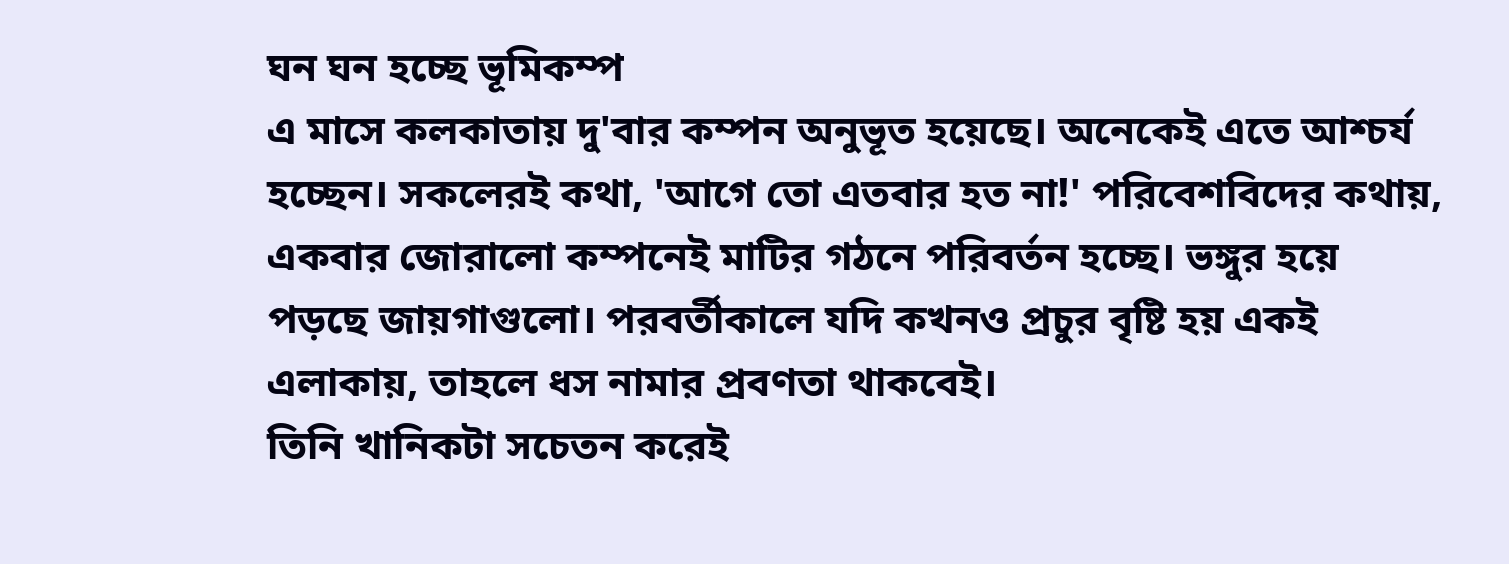ঘন ঘন হচ্ছে ভূমিকম্প
এ মাসে কলকাতায় দু'বার কম্পন অনুভূত হয়েছে। অনেকেই এতে আশ্চর্য হচ্ছেন। সকলেরই কথা, 'আগে তো এতবার হত না!' পরিবেশবিদের কথায়, একবার জোরালো কম্পনেই মাটির গঠনে পরিবর্তন হচ্ছে। ভঙ্গুর হয়ে পড়ছে জায়গাগুলো। পরবর্তীকালে যদি কখনও প্রচুর বৃষ্টি হয় একই এলাকায়, তাহলে ধস নামার প্রবণতা থাকবেই।
তিনি খানিকটা সচেতন করেই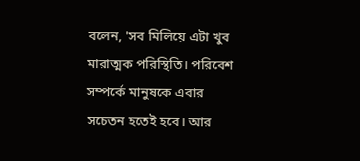বলেন, 'সব মিলিয়ে এটা খুব মারাত্মক পরিস্থিতি। পরিবেশ সম্পর্কে মানুষকে এবার সচেতন হতেই হবে। আর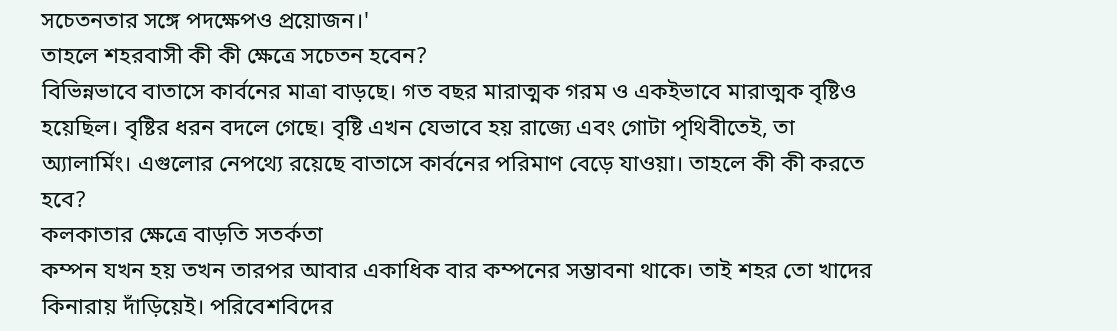সচেতনতার সঙ্গে পদক্ষেপও প্রয়োজন।'
তাহলে শহরবাসী কী কী ক্ষেত্রে সচেতন হবেন?
বিভিন্নভাবে বাতাসে কার্বনের মাত্রা বাড়ছে। গত বছর মারাত্মক গরম ও একইভাবে মারাত্মক বৃষ্টিও হয়েছিল। বৃষ্টির ধরন বদলে গেছে। বৃষ্টি এখন যেভাবে হয় রাজ্যে এবং গোটা পৃথিবীতেই, তা অ্যালার্মিং। এগুলোর নেপথ্যে রয়েছে বাতাসে কার্বনের পরিমাণ বেড়ে যাওয়া। তাহলে কী কী করতে হবে?
কলকাতার ক্ষেত্রে বাড়তি সতর্কতা
কম্পন যখন হয় তখন তারপর আবার একাধিক বার কম্পনের সম্ভাবনা থাকে। তাই শহর তো খাদের কিনারায় দাঁড়িয়েই। পরিবেশবিদের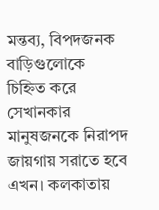মন্তব্য, বিপদজনক বাড়িগুলোকে চিহ্নিত করে সেখানকার মানুষজনকে নিরাপদ জায়গায় সরাতে হবে এখন। কলকাতায়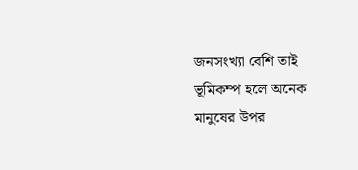জনসংখ্যা বেশি তাই ভূমিকম্প হলে অনেক মানুষের উপর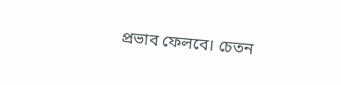প্রভাব ফেলবে। চেতন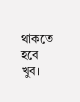থাকতে হবে খুব।